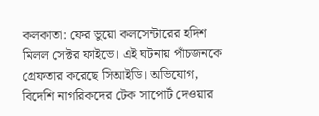কলকাতা: ফের ভুয়ো কলসেন্টারের হদিশ মিলল সেক্টর ফাইভে। এই ঘটনায় পাঁচজনকে গ্রেফতার করেছে সিআইডি। অভিযোগ, বিদেশি নাগরিকদের টেক সাপোর্ট দেওয়ার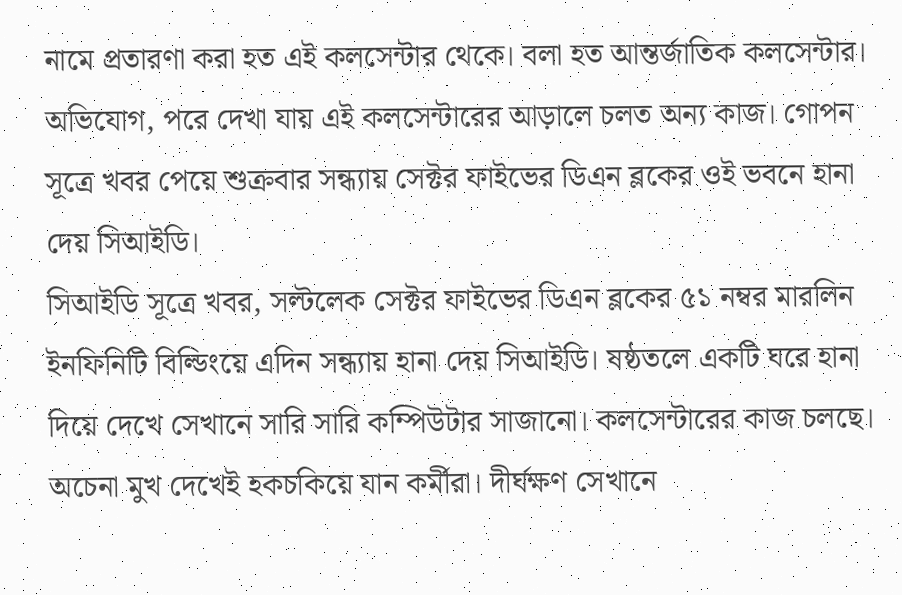নামে প্রতারণা করা হত এই কলসেন্টার থেকে। বলা হত আন্তর্জাতিক কলসেন্টার। অভিযোগ, পরে দেখা যায় এই কলসেন্টারের আড়ালে চলত অন্য কাজ। গোপন সূত্রে খবর পেয়ে শুক্রবার সন্ধ্যায় সেক্টর ফাইভের ডিএন ব্লকের ওই ভবনে হানা দেয় সিআইডি।
সিআইডি সূত্রে খবর, সল্টলেক সেক্টর ফাইভের ডিএন ব্লকের ৫১ নম্বর মারলিন ইনফিনিটি বিল্ডিংয়ে এদিন সন্ধ্যায় হানা দেয় সিআইডি। ষষ্ঠতলে একটি ঘরে হানা দিয়ে দেখে সেখানে সারি সারি কম্পিউটার সাজানো। কলসেন্টারের কাজ চলছে। অচেনা মুখ দেখেই হকচকিয়ে যান কর্মীরা। দীর্ঘক্ষণ সেখানে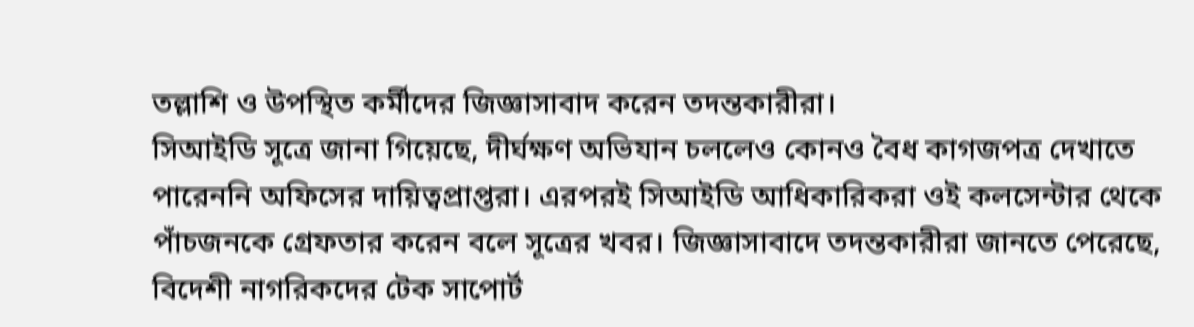তল্লাশি ও উপস্থিত কর্মীদের জিজ্ঞাসাবাদ করেন তদন্তকারীরা।
সিআইডি সূত্রে জানা গিয়েছে, দীর্ঘক্ষণ অভিযান চললেও কোনও বৈধ কাগজপত্র দেখাতে পারেননি অফিসের দায়িত্বপ্রাপ্তরা। এরপরই সিআইডি আধিকারিকরা ওই কলসেন্টার থেকে পাঁচজনকে গ্রেফতার করেন বলে সূত্রের খবর। জিজ্ঞাসাবাদে তদন্তকারীরা জানতে পেরেছে, বিদেশী নাগরিকদের টেক সাপোর্ট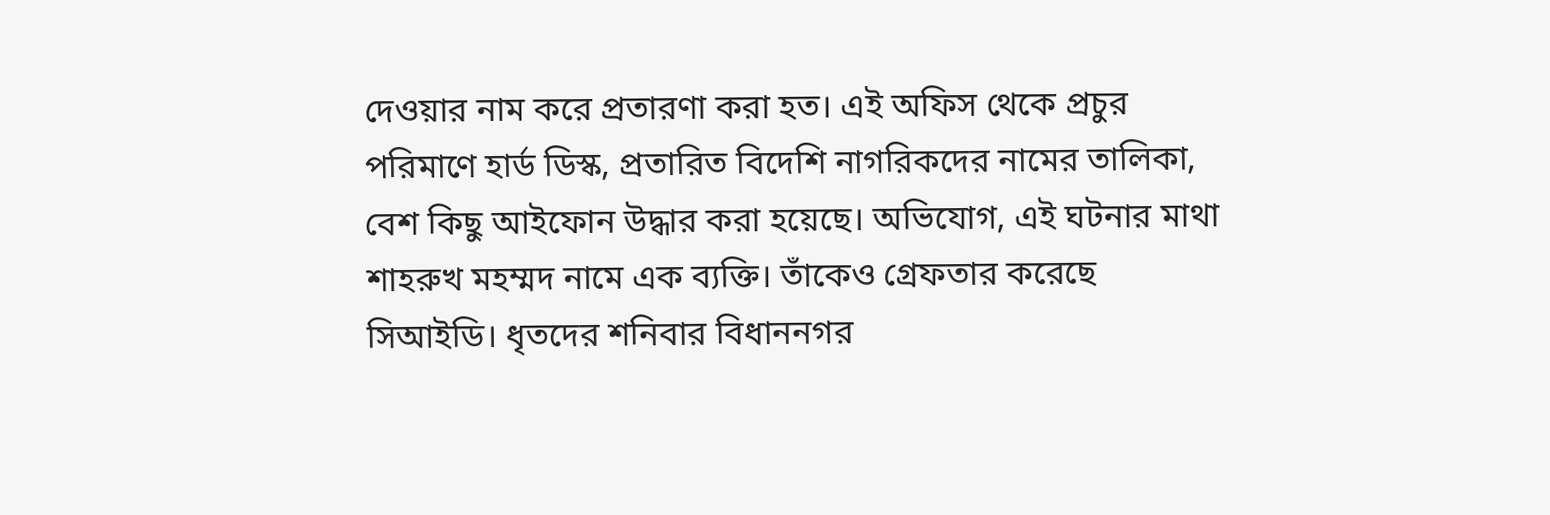দেওয়ার নাম করে প্রতারণা করা হত। এই অফিস থেকে প্রচুর পরিমাণে হার্ড ডিস্ক, প্রতারিত বিদেশি নাগরিকদের নামের তালিকা, বেশ কিছু আইফোন উদ্ধার করা হয়েছে। অভিযোগ, এই ঘটনার মাথা শাহরুখ মহম্মদ নামে এক ব্যক্তি। তাঁকেও গ্রেফতার করেছে সিআইডি। ধৃতদের শনিবার বিধাননগর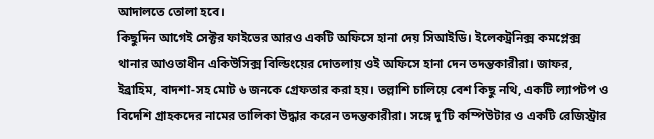আদালতে তোলা হবে।
কিছুদিন আগেই সেক্টর ফাইভের আরও একটি অফিসে হানা দেয় সিআইডি। ইলেকট্রনিক্স কমপ্লেক্স থানার আওতাধীন একিউসিক্স বিল্ডিংয়ের দোতলায় ওই অফিসে হানা দেন তদন্তকারীরা। জাফর, ইব্রাহিম, বাদশা-সহ মোট ৬ জনকে গ্রেফতার করা হয়। তল্লাশি চালিয়ে বেশ কিছু নথি, একটি ল্যাপটপ ও বিদেশি গ্রাহকদের নামের তালিকা উদ্ধার করেন তদন্তকারীরা। সঙ্গে দু’টি কম্পিউটার ও একটি রেজিস্ট্রার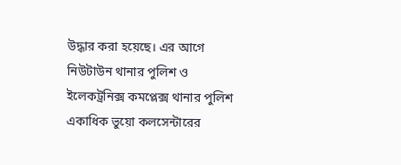উদ্ধার করা হয়েছে। এর আগে নিউটাউন থানার পুলিশ ও ইলেকট্রনিক্স কমপ্লেক্স থানার পুলিশ একাধিক ভুয়ো কলসেন্টারের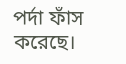পর্দা ফাঁস করেছে।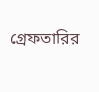গ্রেফতারির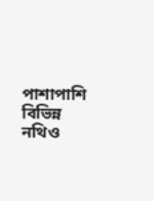পাশাপাশি বিভিন্ন নথিও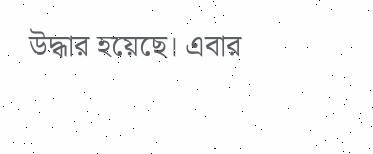উদ্ধার হয়েছে। এবার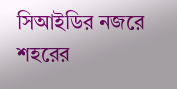সিআইডির নজরে শহরের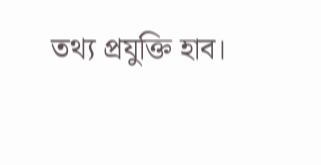তথ্য প্রযুক্তি হাব।